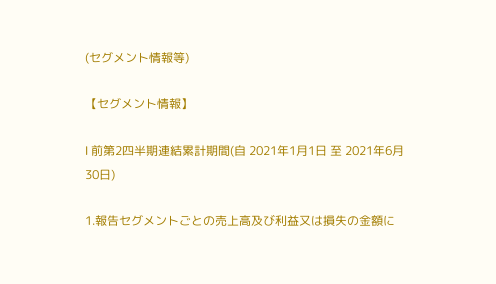(セグメント情報等)

【セグメント情報】

Ⅰ 前第2四半期連結累計期間(自 2021年1月1日 至 2021年6月30日)

1.報告セグメントごとの売上高及び利益又は損失の金額に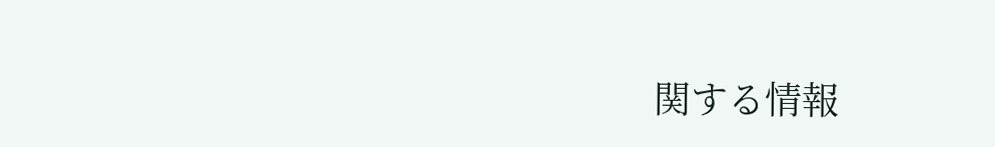関する情報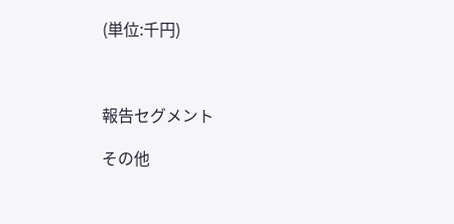(単位:千円)



報告セグメント

その他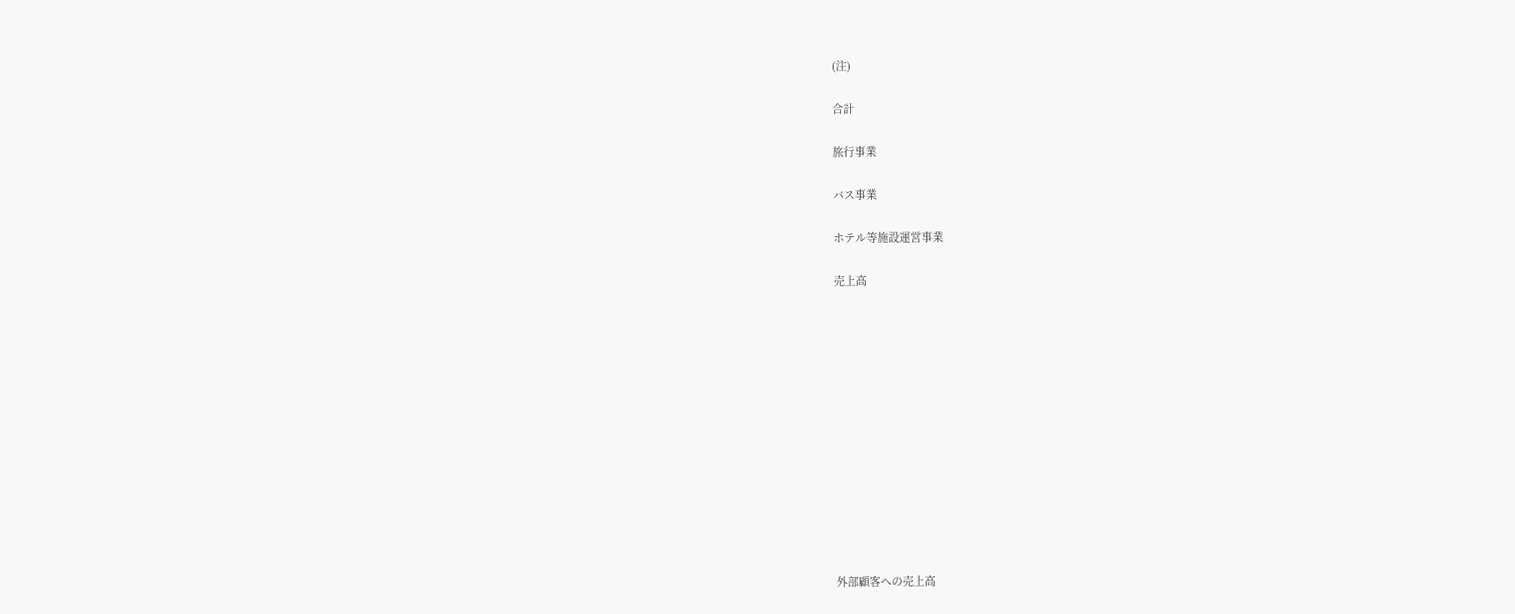(注)

合計

旅行事業

バス事業

ホテル等施設運営事業

売上高













外部顧客への売上高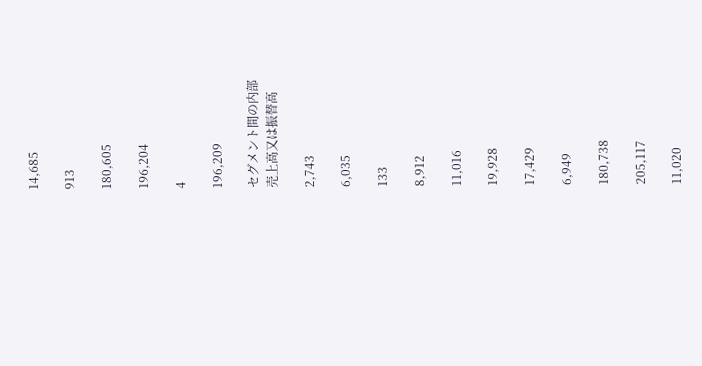14,685

913

180,605

196,204

4

196,209

セグメント間の内部
売上高又は振替高

2,743

6,035

133

8,912

11,016

19,928

17,429

6,949

180,738

205,117

11,020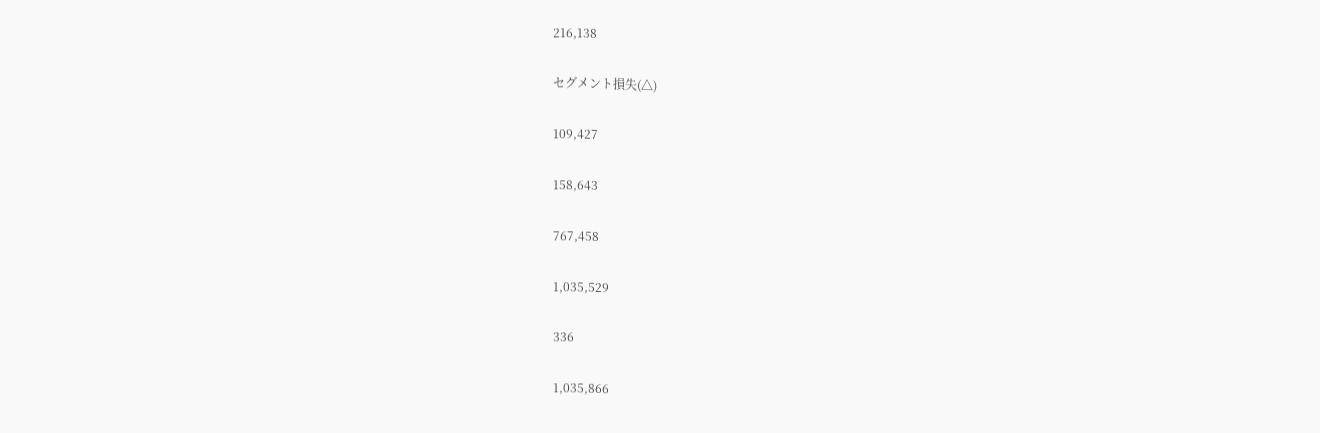216,138

セグメント損失(△)

109,427

158,643

767,458

1,035,529

336

1,035,866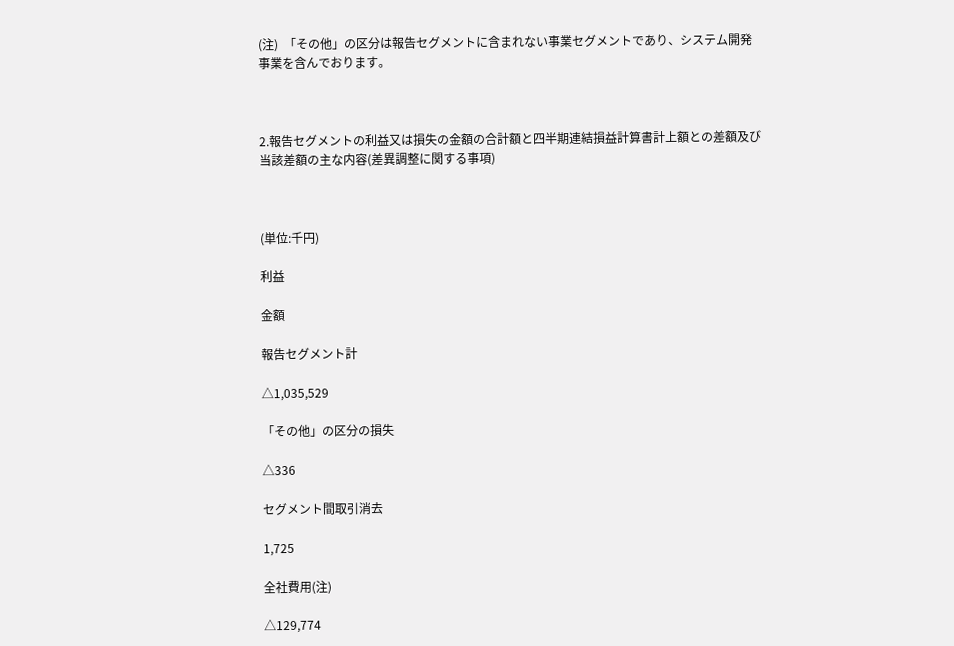(注)  「その他」の区分は報告セグメントに含まれない事業セグメントであり、システム開発事業を含んでおります。



2.報告セグメントの利益又は損失の金額の合計額と四半期連結損益計算書計上額との差額及び当該差額の主な内容(差異調整に関する事項)



(単位:千円)

利益

金額

報告セグメント計

△1,035,529

「その他」の区分の損失

△336

セグメント間取引消去

1,725

全社費用(注)

△129,774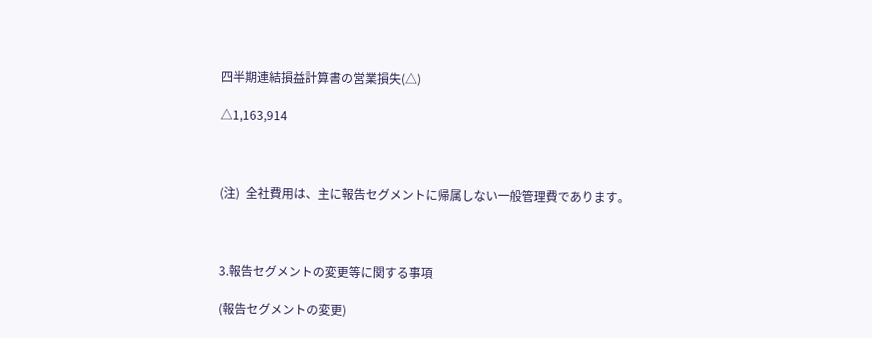四半期連結損益計算書の営業損失(△)

△1,163,914



(注)  全社費用は、主に報告セグメントに帰属しない一般管理費であります。



3.報告セグメントの変更等に関する事項

(報告セグメントの変更)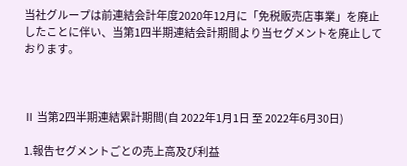当社グループは前連結会計年度2020年12月に「免税販売店事業」を廃止したことに伴い、当第1四半期連結会計期間より当セグメントを廃止しております。



Ⅱ 当第2四半期連結累計期間(自 2022年1月1日 至 2022年6月30日)

1.報告セグメントごとの売上高及び利益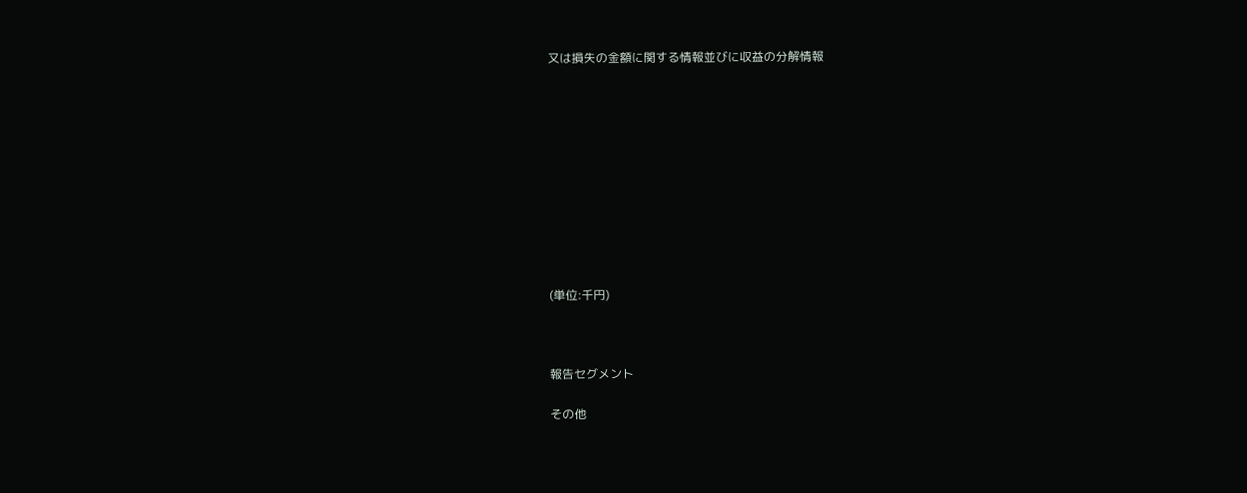又は損失の金額に関する情報並びに収益の分解情報











(単位:千円)



報告セグメント

その他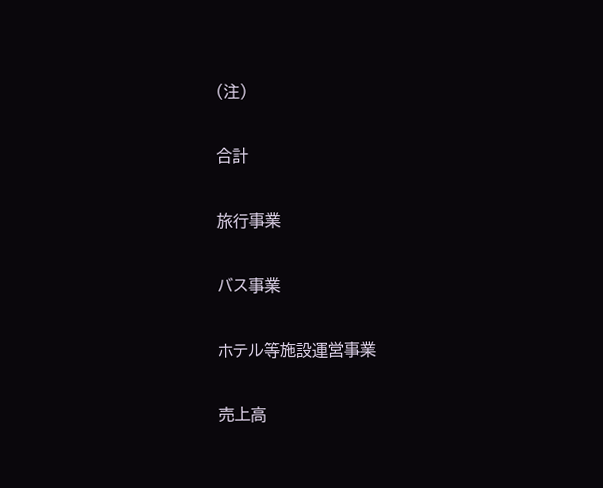(注)

合計

旅行事業

バス事業

ホテル等施設運営事業

売上高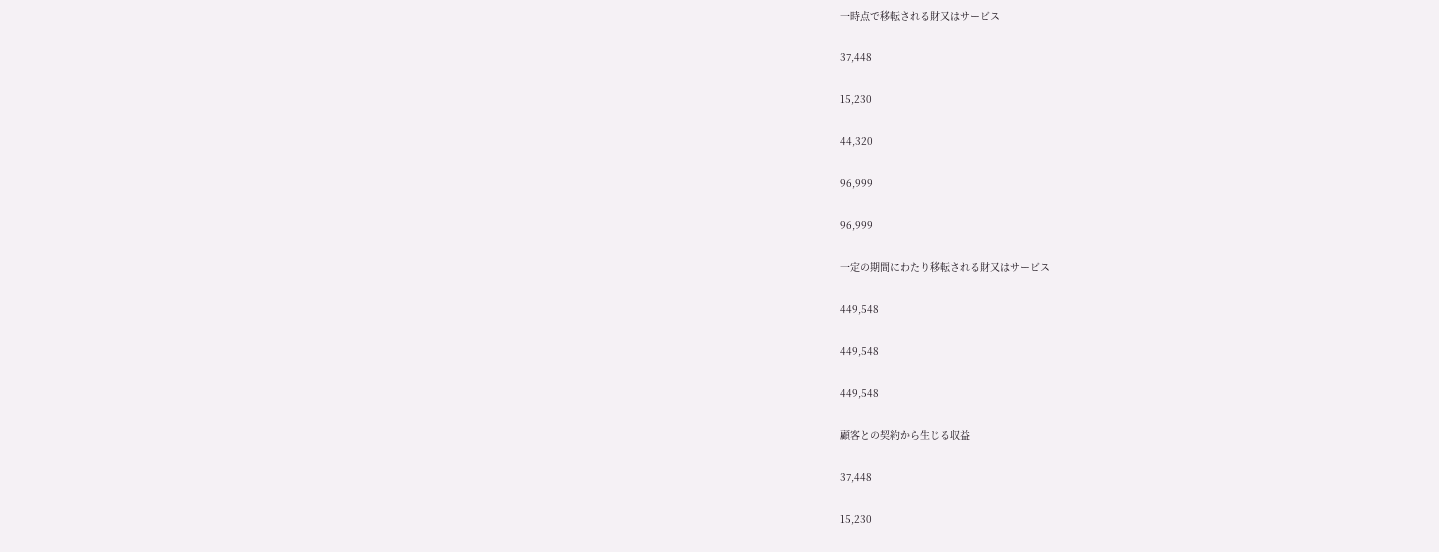一時点で移転される財又はサービス

37,448

15,230

44,320

96,999

96,999

一定の期間にわたり移転される財又はサービス

449,548

449,548

449,548

顧客との契約から生じる収益

37,448

15,230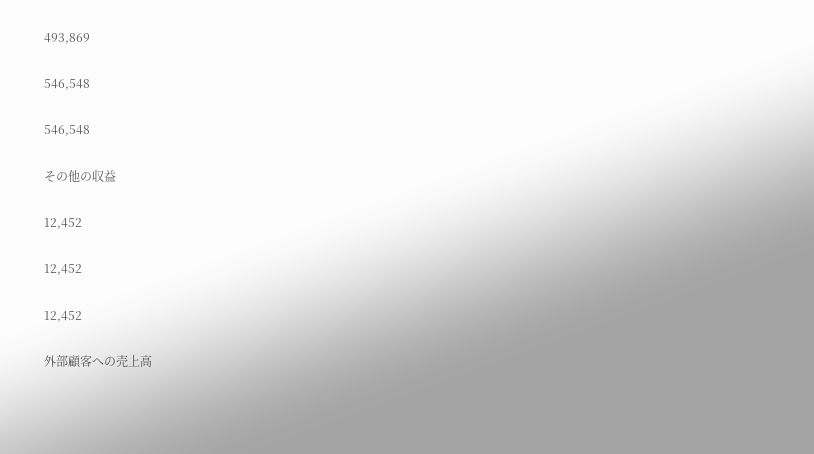493,869

546,548

546,548

その他の収益

12,452

12,452

12,452

外部顧客への売上高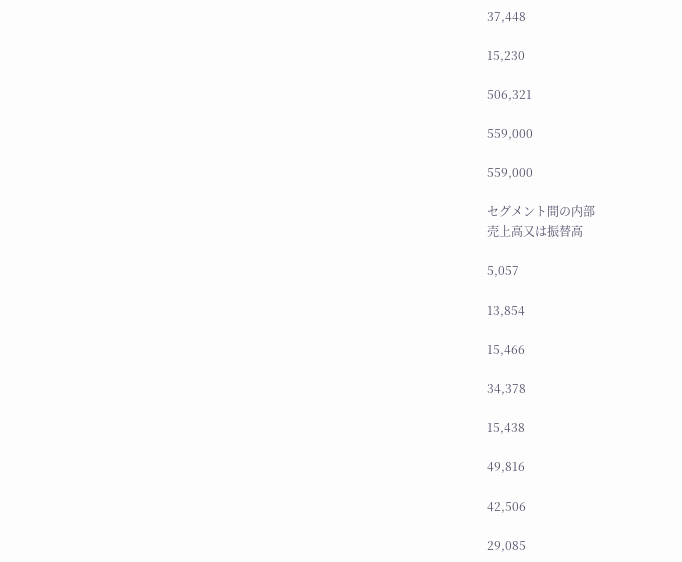37,448

15,230

506,321

559,000

559,000

セグメント間の内部
売上高又は振替高

5,057

13,854

15,466

34,378

15,438

49,816

42,506

29,085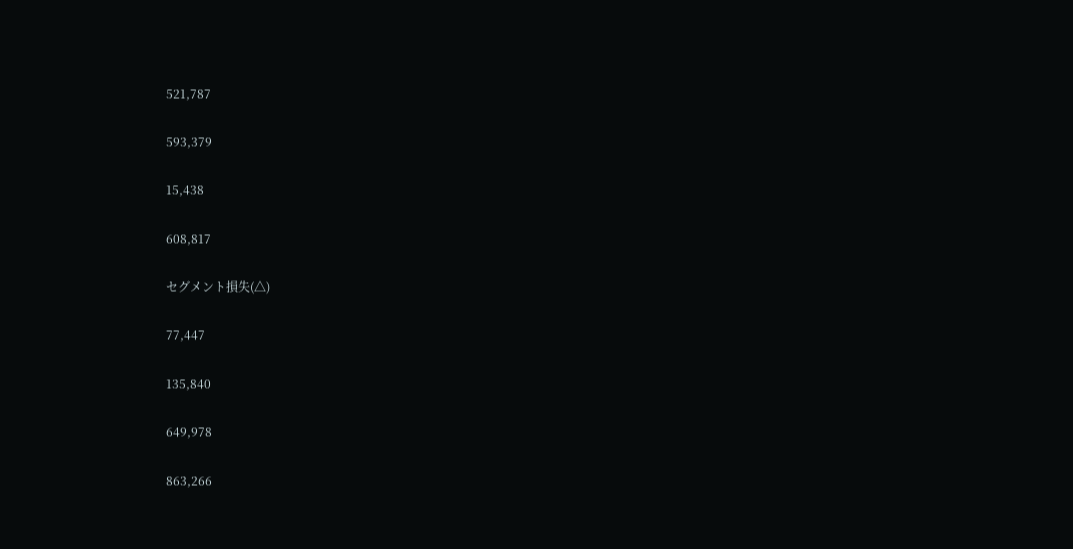521,787

593,379

15,438

608,817

セグメント損失(△)

77,447

135,840

649,978

863,266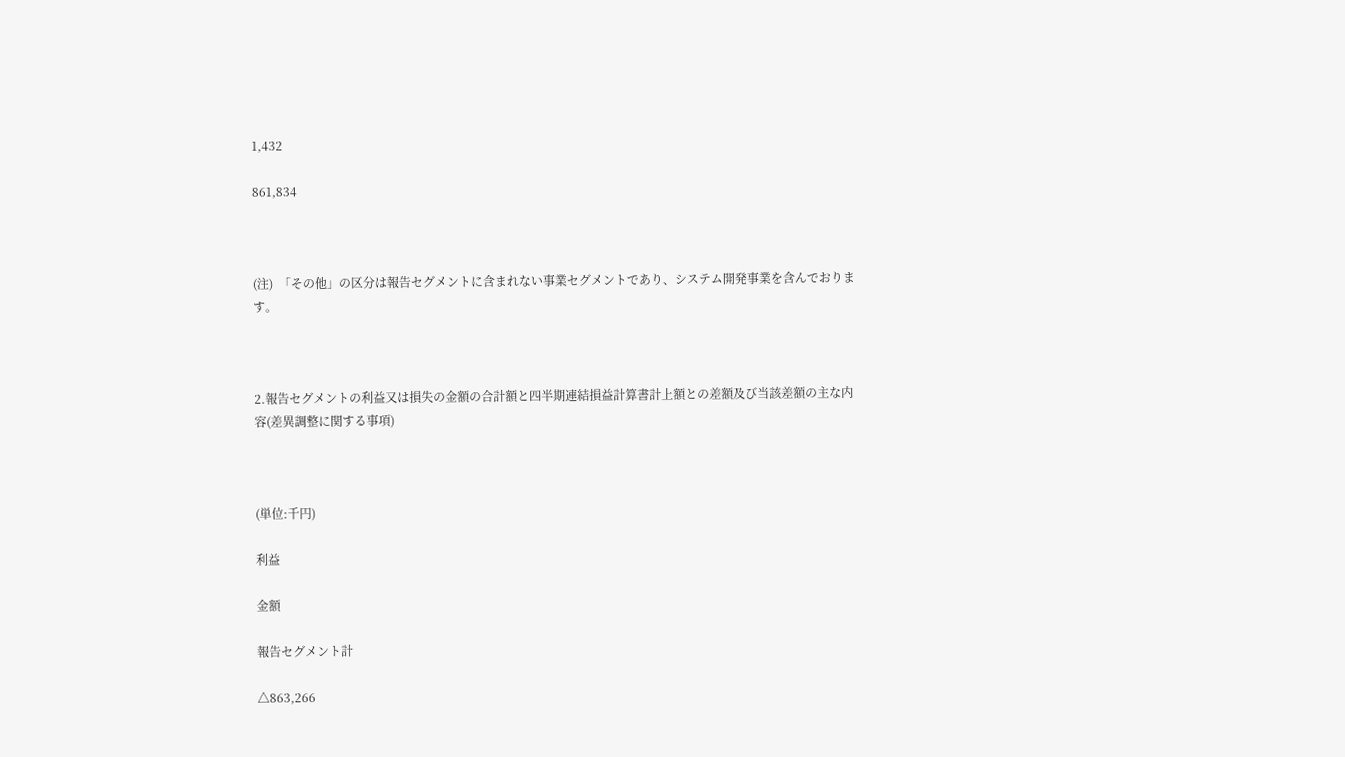1,432

861,834



(注)  「その他」の区分は報告セグメントに含まれない事業セグメントであり、システム開発事業を含んでおります。



2.報告セグメントの利益又は損失の金額の合計額と四半期連結損益計算書計上額との差額及び当該差額の主な内容(差異調整に関する事項)



(単位:千円)

利益

金額

報告セグメント計

△863,266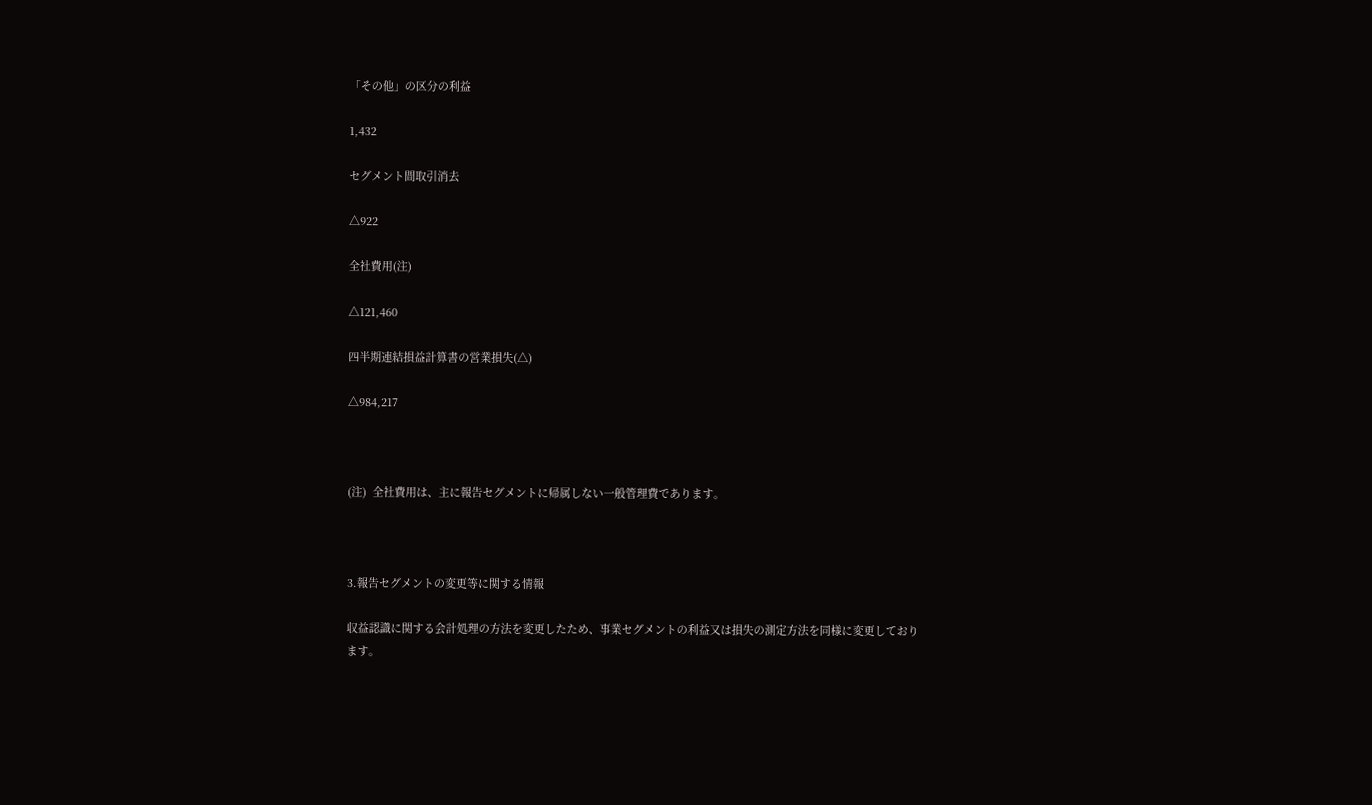「その他」の区分の利益

1,432

セグメント間取引消去

△922

全社費用(注)

△121,460

四半期連結損益計算書の営業損失(△)

△984,217



(注)  全社費用は、主に報告セグメントに帰属しない一般管理費であります。



3.報告セグメントの変更等に関する情報

収益認識に関する会計処理の方法を変更したため、事業セグメントの利益又は損失の測定方法を同様に変更しております。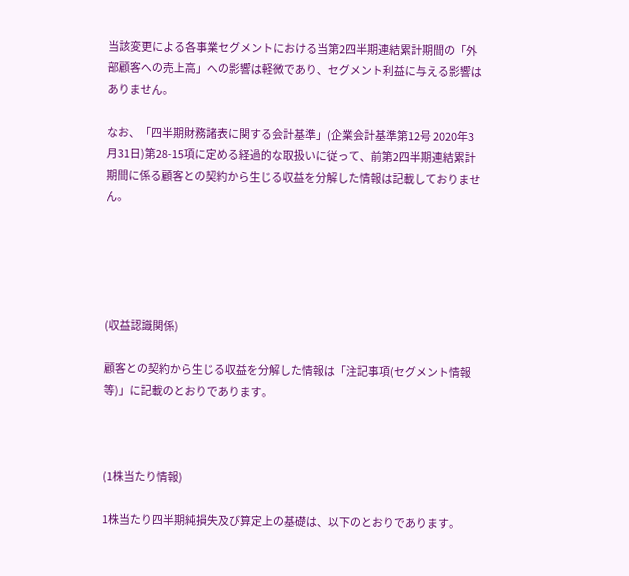当該変更による各事業セグメントにおける当第2四半期連結累計期間の「外部顧客への売上高」への影響は軽微であり、セグメント利益に与える影響はありません。

なお、「四半期財務諸表に関する会計基準」(企業会計基準第12号 2020年3月31日)第28-15項に定める経過的な取扱いに従って、前第2四半期連結累計期間に係る顧客との契約から生じる収益を分解した情報は記載しておりません。





(収益認識関係)

顧客との契約から生じる収益を分解した情報は「注記事項(セグメント情報等)」に記載のとおりであります。



(1株当たり情報)

1株当たり四半期純損失及び算定上の基礎は、以下のとおりであります。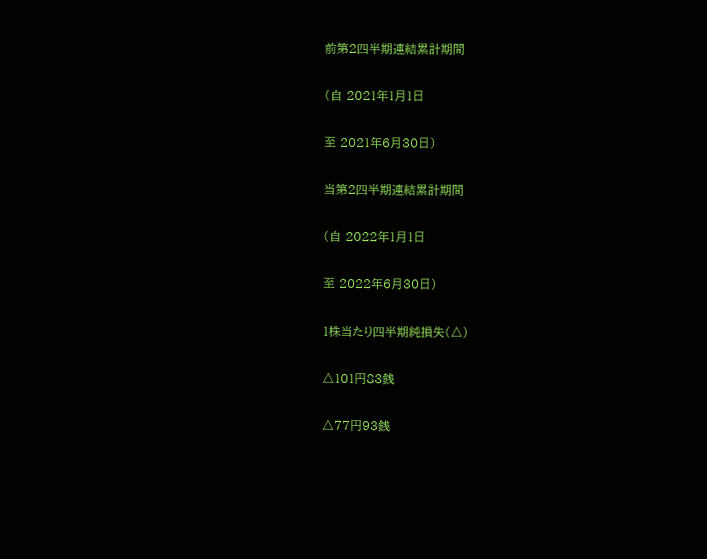前第2四半期連結累計期間

(自 2021年1月1日

至 2021年6月30日)

当第2四半期連結累計期間

(自 2022年1月1日

至 2022年6月30日)

1株当たり四半期純損失(△)

△101円83銭

△77円93銭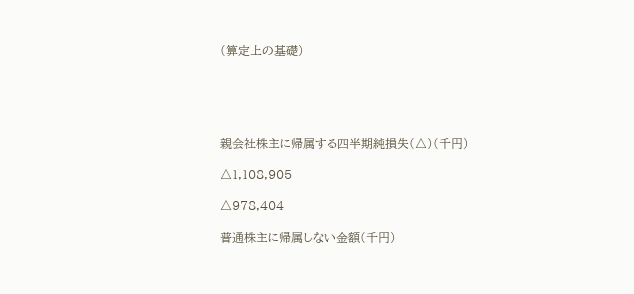(算定上の基礎)





親会社株主に帰属する四半期純損失(△)(千円)

△1,108,905

△978,404

普通株主に帰属しない金額(千円)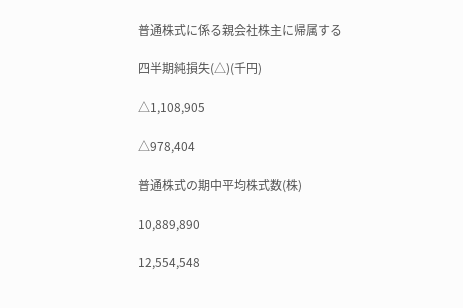普通株式に係る親会社株主に帰属する

四半期純損失(△)(千円)

△1,108,905

△978,404

普通株式の期中平均株式数(株)

10,889,890

12,554,548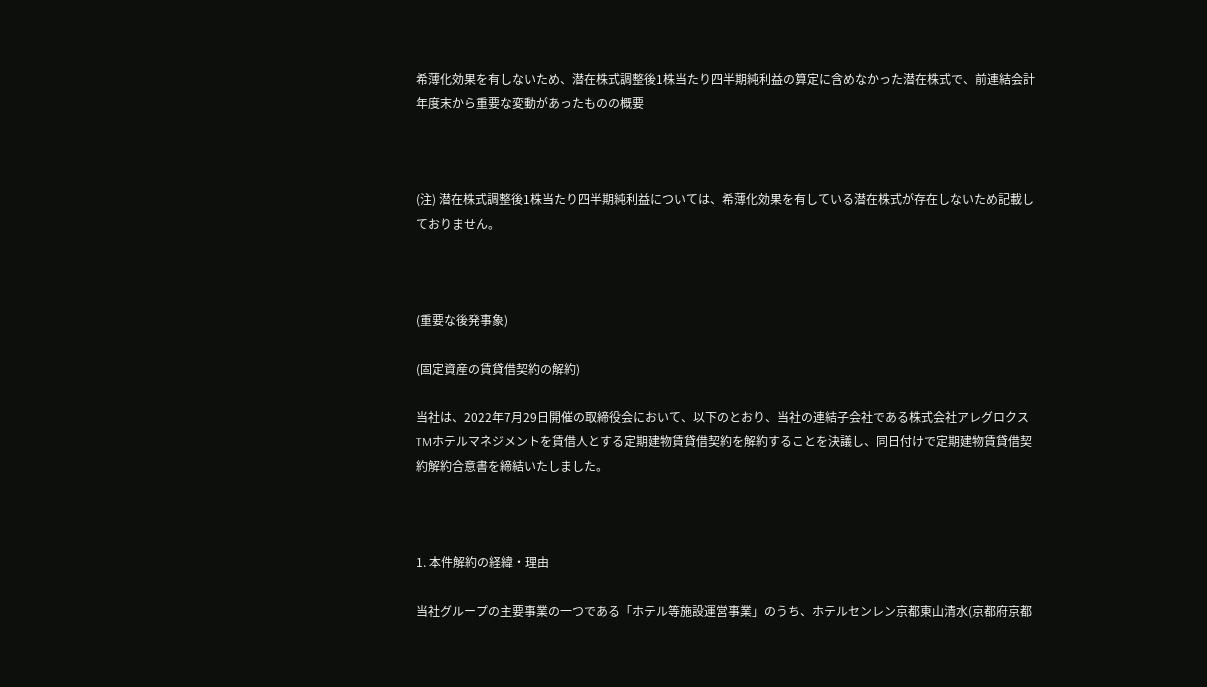希薄化効果を有しないため、潜在株式調整後1株当たり四半期純利益の算定に含めなかった潜在株式で、前連結会計年度末から重要な変動があったものの概要



(注) 潜在株式調整後1株当たり四半期純利益については、希薄化効果を有している潜在株式が存在しないため記載しておりません。



(重要な後発事象)

(固定資産の賃貸借契約の解約)

当社は、2022年7月29日開催の取締役会において、以下のとおり、当社の連結子会社である株式会社アレグロクスTMホテルマネジメントを賃借人とする定期建物賃貸借契約を解約することを決議し、同日付けで定期建物賃貸借契約解約合意書を締結いたしました。



1. 本件解約の経緯・理由

当社グループの主要事業の一つである「ホテル等施設運営事業」のうち、ホテルセンレン京都東山清水(京都府京都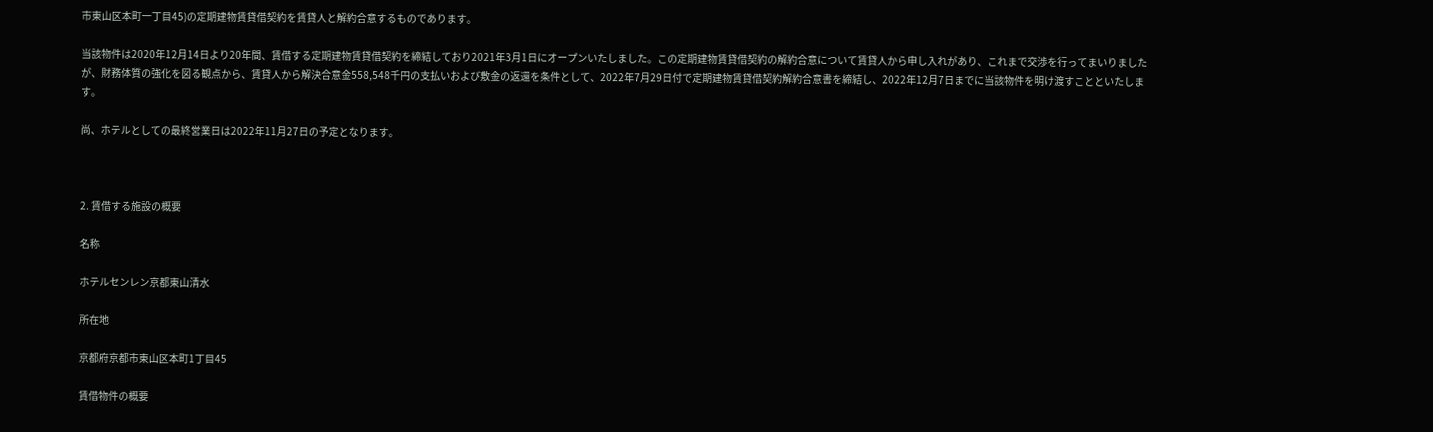市東山区本町一丁目45)の定期建物賃貸借契約を賃貸人と解約合意するものであります。

当該物件は2020年12月14日より20年間、賃借する定期建物賃貸借契約を締結しており2021年3月1日にオープンいたしました。この定期建物賃貸借契約の解約合意について賃貸人から申し入れがあり、これまで交渉を行ってまいりましたが、財務体質の強化を図る観点から、賃貸人から解決合意金558,548千円の支払いおよび敷金の返還を条件として、2022年7月29日付で定期建物賃貸借契約解約合意書を締結し、2022年12月7日までに当該物件を明け渡すことといたします。

尚、ホテルとしての最終営業日は2022年11月27日の予定となります。



2. 賃借する施設の概要

名称

ホテルセンレン京都東山清水

所在地

京都府京都市東山区本町1丁目45

賃借物件の概要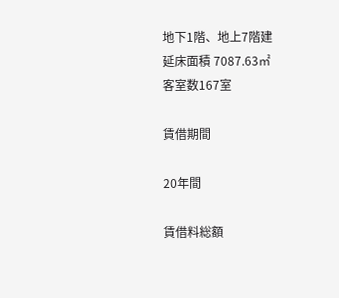地下1階、地上7階建
延床面積 7087.63㎡
客室数167室

賃借期間

20年間

賃借料総額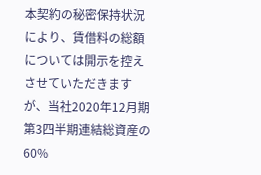本契約の秘密保持状況により、賃借料の総額については開示を控えさせていただきますが、当社2020年12月期第3四半期連結総資産の60%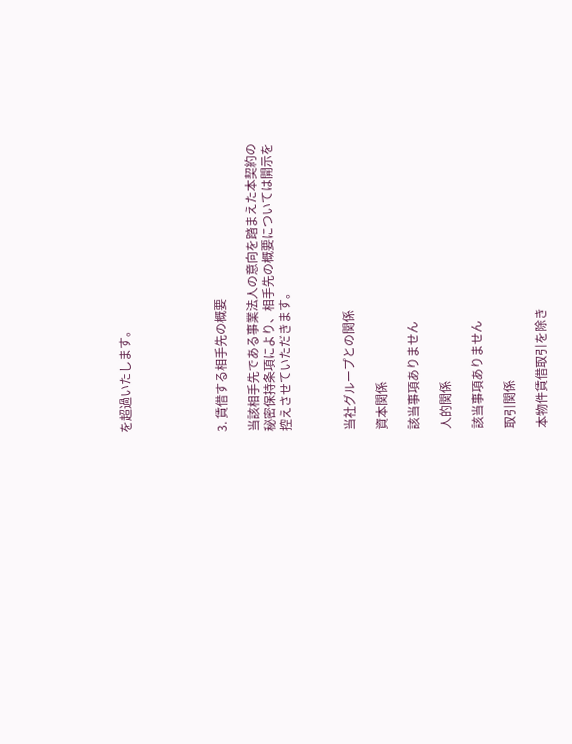を超過いたします。





3. 賃借する相手先の概要

当該相手先である事業法人の意向を踏まえた本契約の秘密保持条項により、相手先の概要については開示を控えさせていただきます。



当社グループとの関係

資本関係

該当事項ありません

人的関係

該当事項ありません

取引関係

本物件賃借取引を除き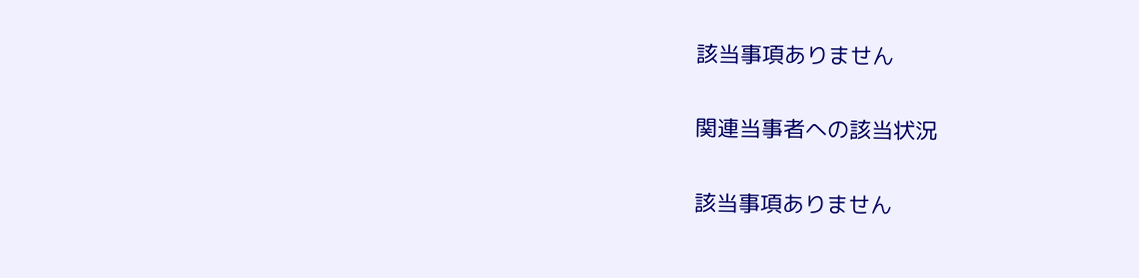該当事項ありません

関連当事者への該当状況

該当事項ありません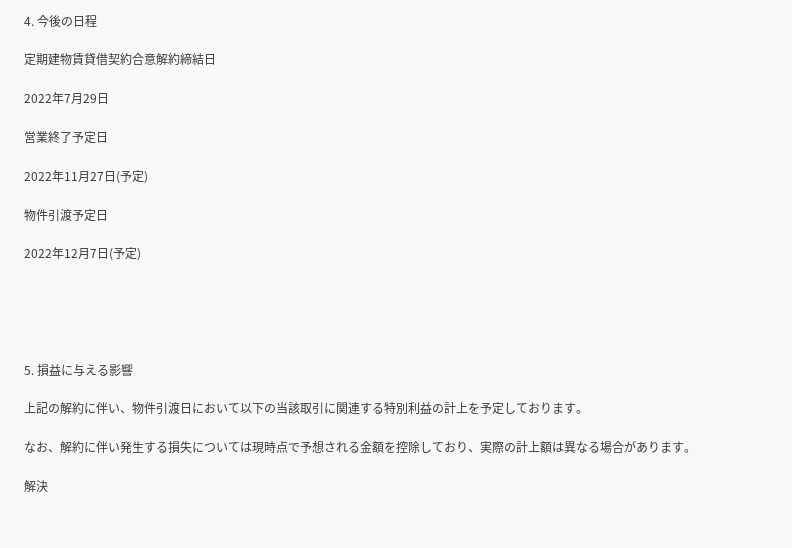4. 今後の日程

定期建物賃貸借契約合意解約締結日

2022年7月29日

営業終了予定日

2022年11月27日(予定)

物件引渡予定日

2022年12月7日(予定)





5. 損益に与える影響

上記の解約に伴い、物件引渡日において以下の当該取引に関連する特別利益の計上を予定しております。

なお、解約に伴い発生する損失については現時点で予想される金額を控除しており、実際の計上額は異なる場合があります。

解決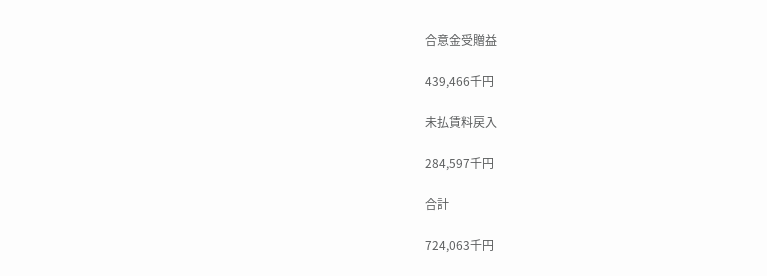合意金受贈益

439,466千円

未払賃料戻入

284,597千円

合計

724,063千円